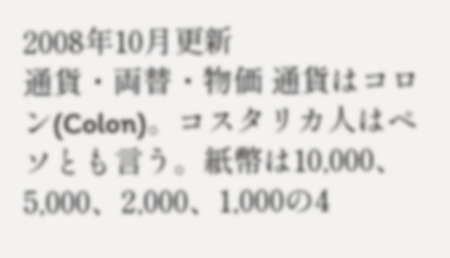2008年10月更新
通貨・両替・物価 通貨はコロン(Colon)。コスタリカ人はペソとも言う。紙幣は10,000、5,000、2,000、1,000の4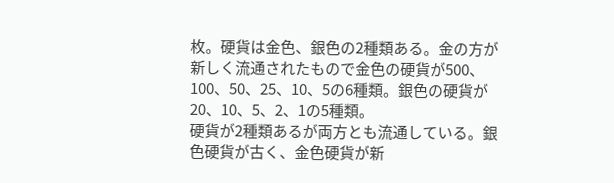枚。硬貨は金色、銀色の2種類ある。金の方が新しく流通されたもので金色の硬貨が500、100、50、25、10、5の6種類。銀色の硬貨が20、10、5、2、1の5種類。
硬貨が2種類あるが両方とも流通している。銀色硬貨が古く、金色硬貨が新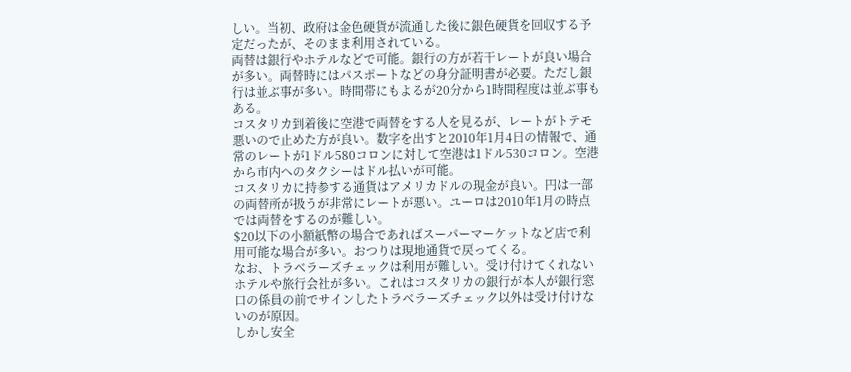しい。当初、政府は金色硬貨が流通した後に銀色硬貨を回収する予定だったが、そのまま利用されている。
両替は銀行やホテルなどで可能。銀行の方が若干レートが良い場合が多い。両替時にはパスポートなどの身分証明書が必要。ただし銀行は並ぶ事が多い。時間帯にもよるが20分から1時間程度は並ぶ事もある。
コスタリカ到着後に空港で両替をする人を見るが、レートがトテモ悪いので止めた方が良い。数字を出すと2010年1月4日の情報で、通常のレートが1ドル580コロンに対して空港は1ドル530コロン。空港から市内へのタクシーはドル払いが可能。
コスタリカに持参する通貨はアメリカドルの現金が良い。円は一部の両替所が扱うが非常にレートが悪い。ユーロは2010年1月の時点では両替をするのが難しい。
$20以下の小額紙幣の場合であればスーパーマーケットなど店で利用可能な場合が多い。おつりは現地通貨で戻ってくる。
なお、トラベラーズチェックは利用が難しい。受け付けてくれないホテルや旅行会社が多い。これはコスタリカの銀行が本人が銀行窓口の係員の前でサインしたトラベラーズチェック以外は受け付けないのが原因。
しかし安全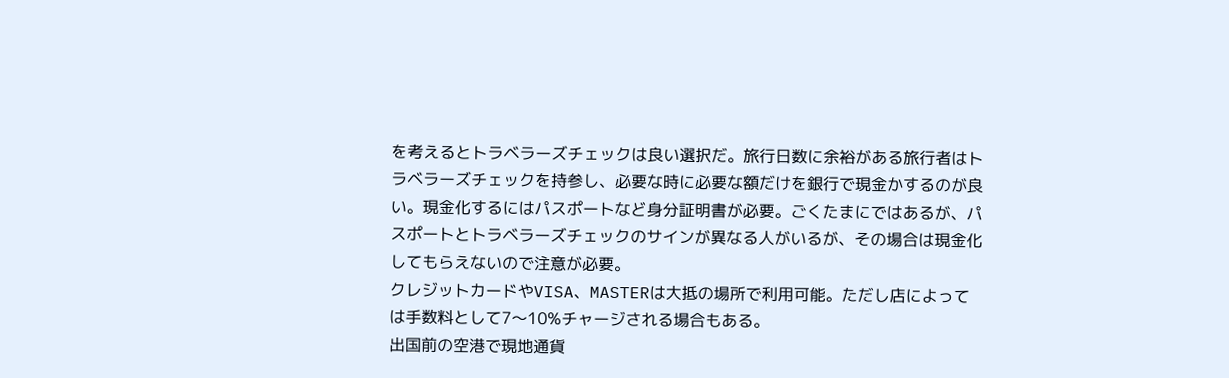を考えるとトラベラーズチェックは良い選択だ。旅行日数に余裕がある旅行者はトラベラーズチェックを持参し、必要な時に必要な額だけを銀行で現金かするのが良い。現金化するにはパスポートなど身分証明書が必要。ごくたまにではあるが、パスポートとトラベラーズチェックのサインが異なる人がいるが、その場合は現金化してもらえないので注意が必要。
クレジットカードやVISA、MASTERは大抵の場所で利用可能。ただし店によっては手数料として7〜10%チャージされる場合もある。
出国前の空港で現地通貨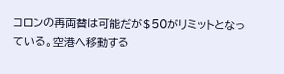コロンの再両替は可能だが$50がリミットとなっている。空港へ移動する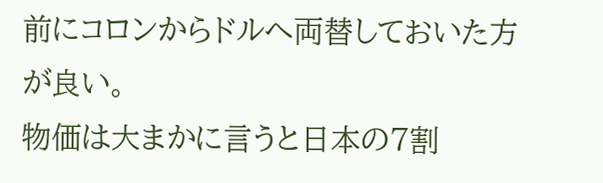前にコロンからドルへ両替しておいた方が良い。
物価は大まかに言うと日本の7割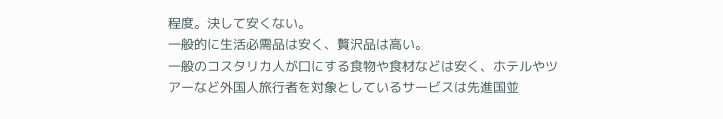程度。決して安くない。
一般的に生活必需品は安く、贅沢品は高い。
一般のコスタリカ人が口にする食物や食材などは安く、ホテルやツアーなど外国人旅行者を対象としているサービスは先進国並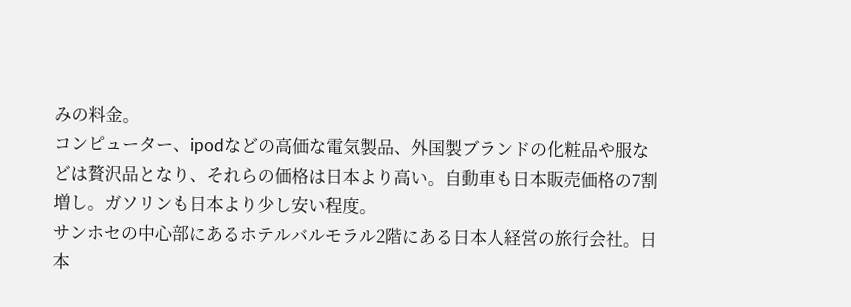みの料金。
コンピューター、ipodなどの高価な電気製品、外国製ブランドの化粧品や服などは贅沢品となり、それらの価格は日本より高い。自動車も日本販売価格の7割増し。ガソリンも日本より少し安い程度。
サンホセの中心部にあるホテルバルモラル2階にある日本人経営の旅行会社。日本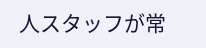人スタッフが常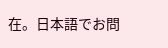在。日本語でお問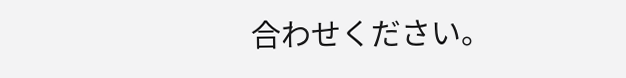合わせください。